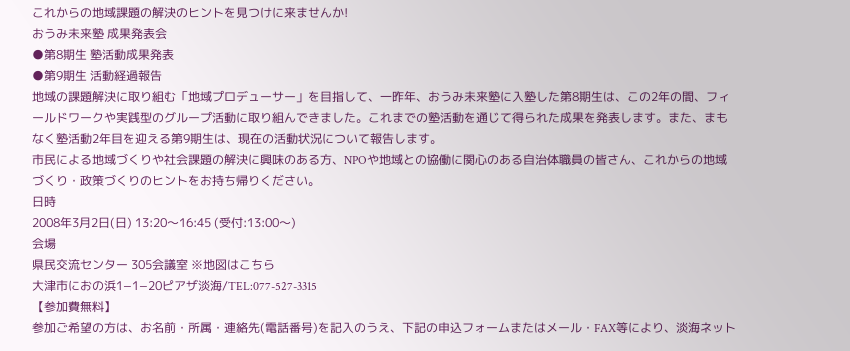これからの地域課題の解決のヒントを見つけに来ませんか!
おうみ未来塾 成果発表会
●第8期生 塾活動成果発表
●第9期生 活動経過報告
地域の課題解決に取り組む「地域プロデューサー」を目指して、一昨年、おうみ未来塾に入塾した第8期生は、この2年の間、フィールドワークや実践型のグループ活動に取り組んできました。これまでの塾活動を通じて得られた成果を発表します。また、まもなく塾活動2年目を迎える第9期生は、現在の活動状況について報告します。
市民による地域づくりや社会課題の解決に興味のある方、NPOや地域との協働に関心のある自治体職員の皆さん、これからの地域づくり・政策づくりのヒントをお持ち帰りください。
日時
2008年3月2日(日) 13:20〜16:45 (受付:13:00〜)
会場
県民交流センター 305会議室 ※地図はこちら
大津市におの浜1−1−20ピアザ淡海/TEL:077-527-3315
【参加費無料】
参加ご希望の方は、お名前・所属・連絡先(電話番号)を記入のうえ、下記の申込フォームまたはメール・FAX等により、淡海ネット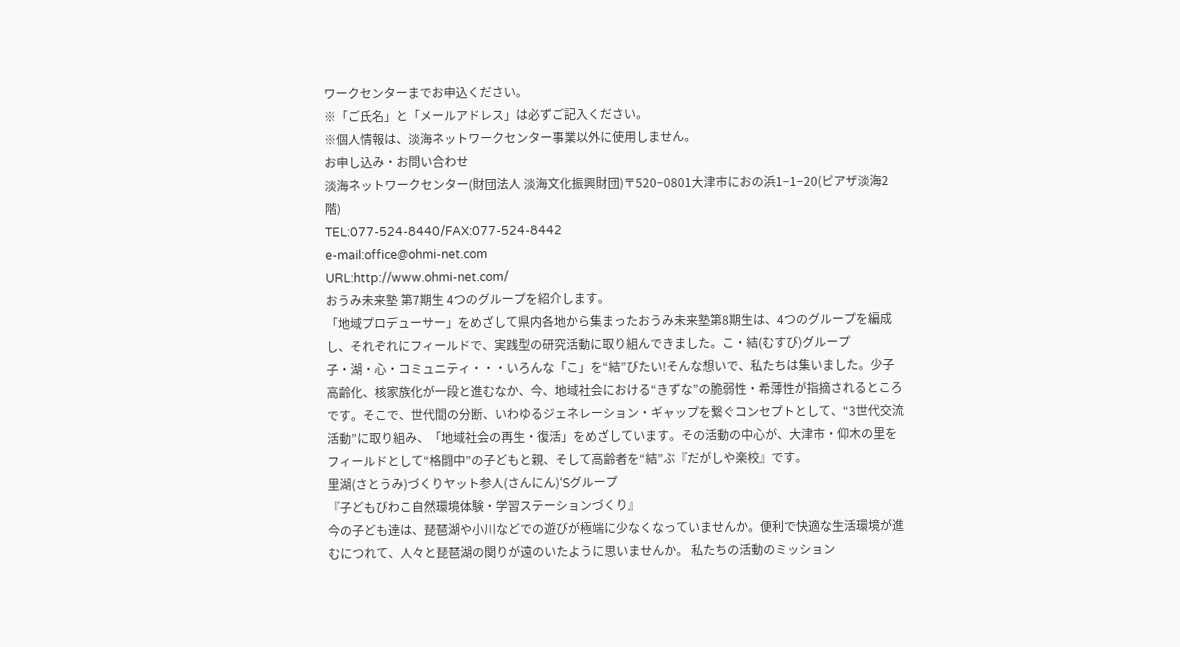ワークセンターまでお申込ください。
※「ご氏名」と「メールアドレス」は必ずご記入ください。
※個人情報は、淡海ネットワークセンター事業以外に使用しません。
お申し込み・お問い合わせ
淡海ネットワークセンター(財団法人 淡海文化振興財団)〒520−0801大津市におの浜1−1−20(ピアザ淡海2階)
TEL:077-524-8440/FAX:077-524-8442
e-mail:office@ohmi-net.com
URL:http://www.ohmi-net.com/
おうみ未来塾 第7期生 4つのグループを紹介します。
「地域プロデューサー」をめざして県内各地から集まったおうみ未来塾第8期生は、4つのグループを編成し、それぞれにフィールドで、実践型の研究活動に取り組んできました。こ・結(むすび)グループ
子・湖・心・コミュニティ・・・いろんな「こ」を“結”びたい!そんな想いで、私たちは集いました。少子高齢化、核家族化が一段と進むなか、今、地域社会における“きずな”の脆弱性・希薄性が指摘されるところです。そこで、世代間の分断、いわゆるジェネレーション・ギャップを繋ぐコンセプトとして、“3世代交流活動”に取り組み、「地域社会の再生・復活」をめざしています。その活動の中心が、大津市・仰木の里をフィールドとして“格闘中”の子どもと親、そして高齢者を“結”ぶ『だがしや楽校』です。
里湖(さとうみ)づくりヤット参人(さんにん)‘Sグループ
『子どもびわこ自然環境体験・学習ステーションづくり』
今の子ども達は、琵琶湖や小川などでの遊びが極端に少なくなっていませんか。便利で快適な生活環境が進むにつれて、人々と琵琶湖の関りが遠のいたように思いませんか。 私たちの活動のミッション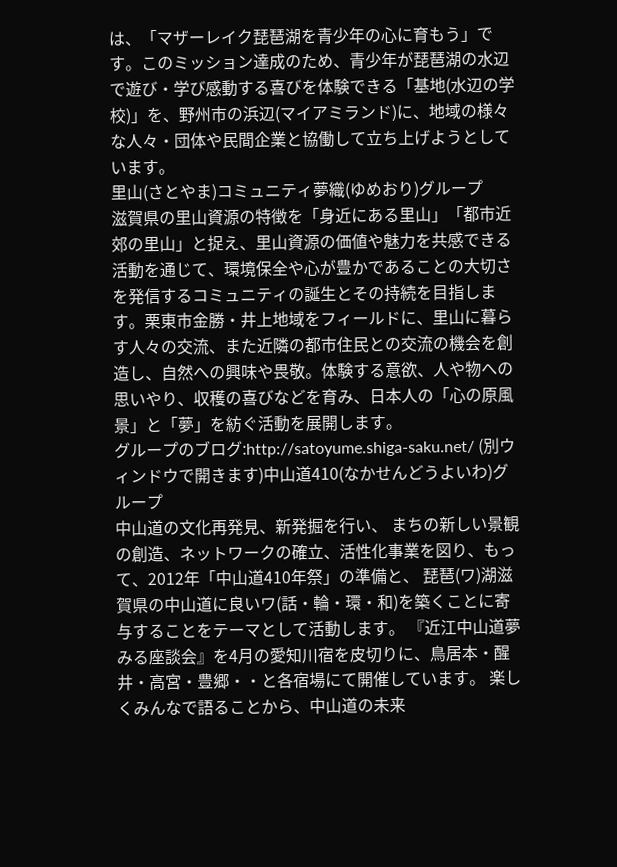は、「マザーレイク琵琶湖を青少年の心に育もう」です。このミッション達成のため、青少年が琵琶湖の水辺で遊び・学び感動する喜びを体験できる「基地(水辺の学校)」を、野州市の浜辺(マイアミランド)に、地域の様々な人々・団体や民間企業と協働して立ち上げようとしています。
里山(さとやま)コミュニティ夢織(ゆめおり)グループ
滋賀県の里山資源の特徴を「身近にある里山」「都市近郊の里山」と捉え、里山資源の価値や魅力を共感できる活動を通じて、環境保全や心が豊かであることの大切さを発信するコミュニティの誕生とその持続を目指します。栗東市金勝・井上地域をフィールドに、里山に暮らす人々の交流、また近隣の都市住民との交流の機会を創造し、自然への興味や畏敬。体験する意欲、人や物への思いやり、収穫の喜びなどを育み、日本人の「心の原風景」と「夢」を紡ぐ活動を展開します。
グループのブログ:http://satoyume.shiga-saku.net/ (別ウィンドウで開きます)中山道410(なかせんどうよいわ)グループ
中山道の文化再発見、新発掘を行い、 まちの新しい景観の創造、ネットワークの確立、活性化事業を図り、もって、2012年「中山道410年祭」の準備と、 琵琶(ワ)湖滋賀県の中山道に良いワ(話・輪・環・和)を築くことに寄与することをテーマとして活動します。 『近江中山道夢みる座談会』を4月の愛知川宿を皮切りに、鳥居本・醒井・高宮・豊郷・・と各宿場にて開催しています。 楽しくみんなで語ることから、中山道の未来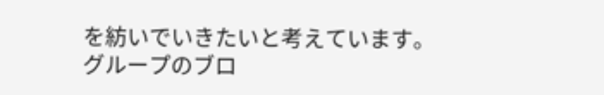を紡いでいきたいと考えています。
グループのブロ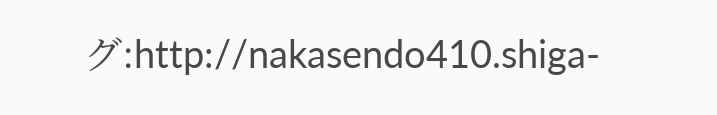グ:http://nakasendo410.shiga-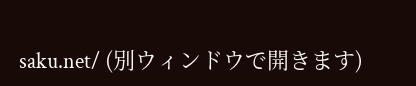saku.net/ (別ウィンドウで開きます)